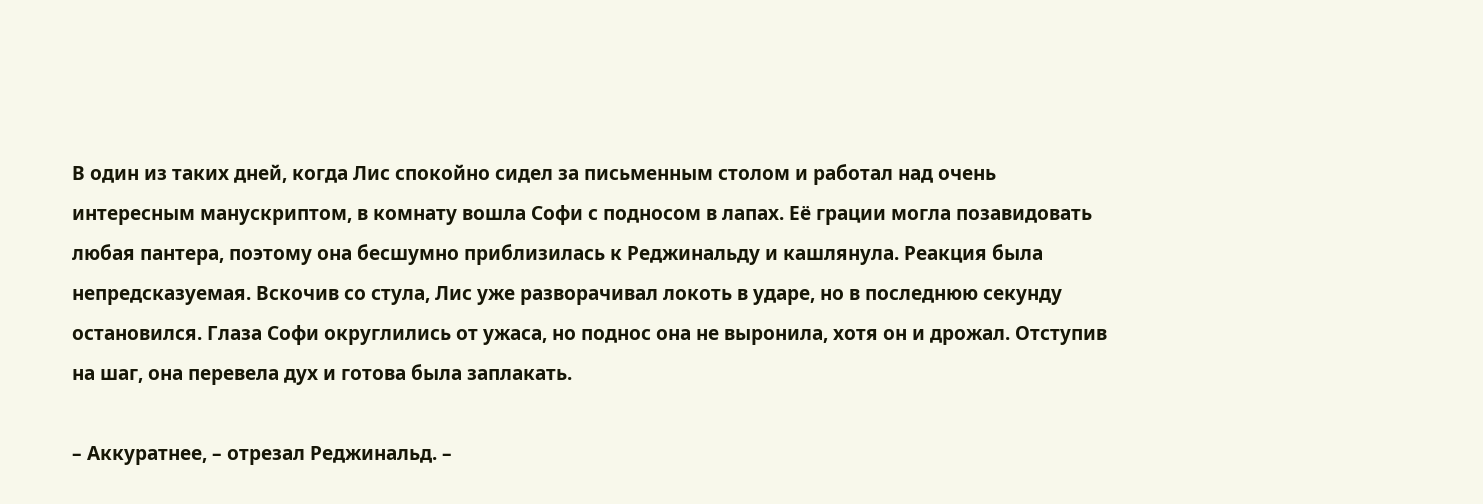В один из таких дней, когда Лис спокойно сидел за письменным столом и работал над очень интересным манускриптом, в комнату вошла Софи с подносом в лапах. Её грации могла позавидовать любая пантера, поэтому она бесшумно приблизилась к Реджинальду и кашлянула. Реакция была непредсказуемая. Вскочив со стула, Лис уже разворачивал локоть в ударе, но в последнюю секунду остановился. Глаза Софи округлились от ужаса, но поднос она не выронила, хотя он и дрожал. Отступив на шаг, она перевела дух и готова была заплакать.

– Аккуратнее, – отрезал Реджинальд. –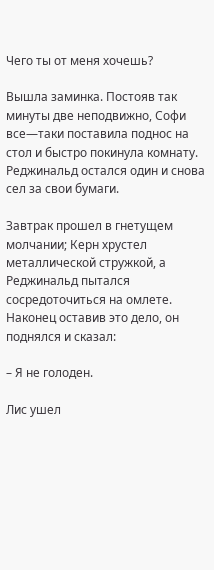Чего ты от меня хочешь?

Вышла заминка. Постояв так минуты две неподвижно, Софи все—таки поставила поднос на стол и быстро покинула комнату. Реджинальд остался один и снова сел за свои бумаги.

Завтрак прошел в гнетущем молчании; Керн хрустел металлической стружкой, а Реджинальд пытался сосредоточиться на омлете. Наконец оставив это дело, он поднялся и сказал:

– Я не голоден.

Лис ушел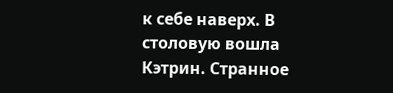к себе наверх. В столовую вошла Кэтрин. Странное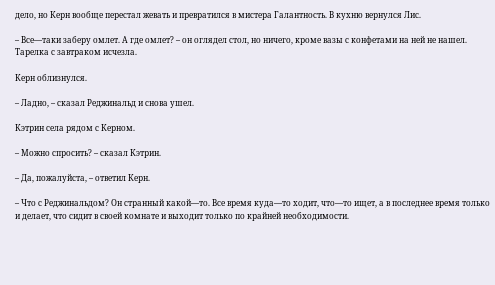дело, но Керн вообще перестал жевать и превратился в мистера Галантность. В кухню вернулся Лис.

– Все—таки заберу омлет. А где омлет? – он оглядел стол, но ничего, кроме вазы с конфетами на ней не нашел. Тарелка с завтраком исчезла.

Керн облизнулся.

– Ладно, – сказал Реджинальд и снова ушел.

Кэтрин села рядом с Керном.

– Можно спросить? – сказал Кэтрин.

– Да, пожалуйста, – ответил Керн.

– Что с Реджинальдом? Он странный какой—то. Все время куда—то ходит, что—то ищет, а в последнее время только и делает, что сидит в своей комнате и выходит только по крайней необходимости.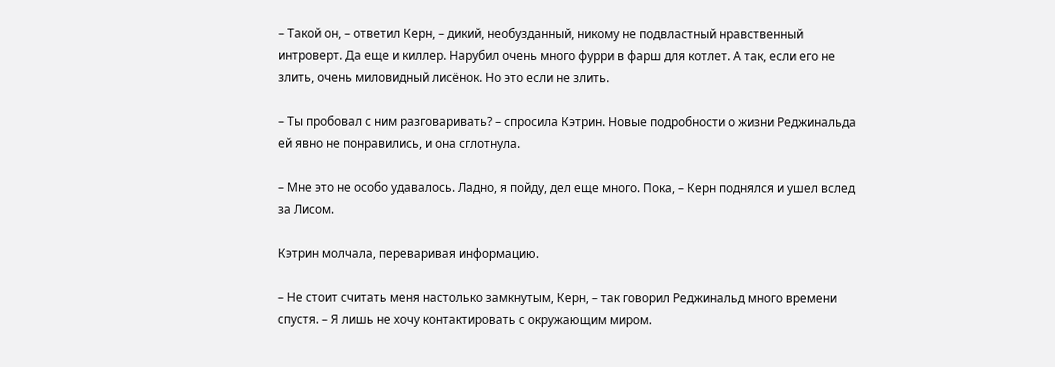– Такой он, – ответил Керн, – дикий, необузданный, никому не подвластный нравственный интроверт. Да еще и киллер. Нарубил очень много фурри в фарш для котлет. А так, если его не злить, очень миловидный лисёнок. Но это если не злить.

– Ты пробовал с ним разговаривать? – спросила Кэтрин. Новые подробности о жизни Реджинальда ей явно не понравились, и она сглотнула.

– Мне это не особо удавалось. Ладно, я пойду, дел еще много. Пока, – Керн поднялся и ушел вслед за Лисом.

Кэтрин молчала, переваривая информацию.

– Не стоит считать меня настолько замкнутым, Керн, – так говорил Реджинальд много времени спустя. – Я лишь не хочу контактировать с окружающим миром.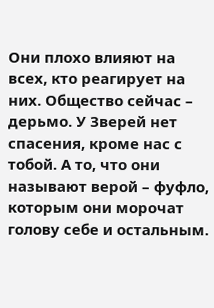Они плохо влияют на всех, кто реагирует на них. Общество сейчас – дерьмо. У Зверей нет спасения, кроме нас с тобой. А то, что они называют верой – фуфло, которым они морочат голову себе и остальным.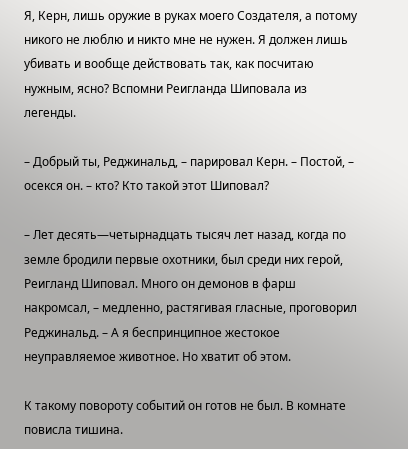Я, Керн, лишь оружие в руках моего Создателя, а потому никого не люблю и никто мне не нужен. Я должен лишь убивать и вообще действовать так, как посчитаю нужным, ясно? Вспомни Реигланда Шиповала из легенды.

– Добрый ты, Реджинальд, – парировал Керн. – Постой, – осекся он. – кто? Кто такой этот Шиповал?

– Лет десять—четырнадцать тысяч лет назад, когда по земле бродили первые охотники, был среди них герой, Реигланд Шиповал. Много он демонов в фарш накромсал, – медленно, растягивая гласные, проговорил Реджинальд. – А я беспринципное жестокое неуправляемое животное. Но хватит об этом.

К такому повороту событий он готов не был. В комнате повисла тишина.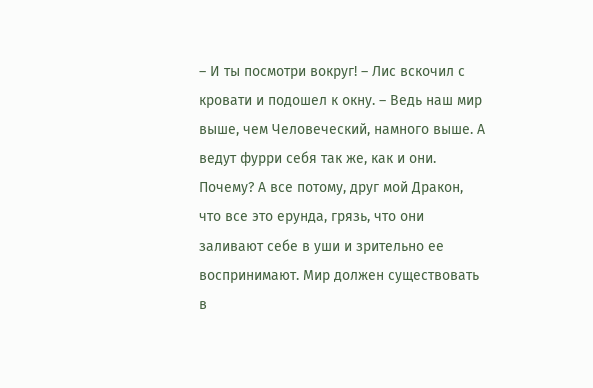– И ты посмотри вокруг! – Лис вскочил с кровати и подошел к окну. – Ведь наш мир выше, чем Человеческий, намного выше. А ведут фурри себя так же, как и они. Почему? А все потому, друг мой Дракон, что все это ерунда, грязь, что они заливают себе в уши и зрительно ее воспринимают. Мир должен существовать в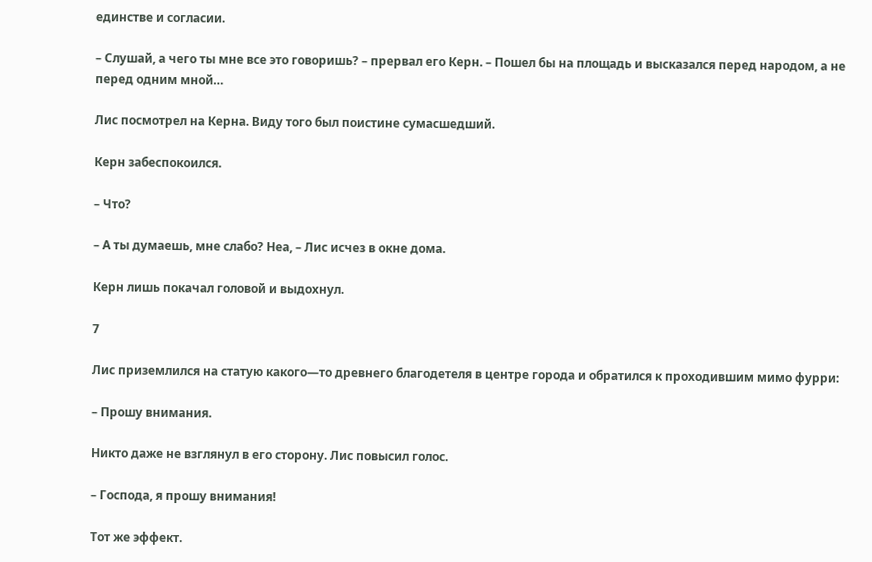единстве и согласии.

– Слушай, а чего ты мне все это говоришь? – прервал его Керн. – Пошел бы на площадь и высказался перед народом, а не перед одним мной…

Лис посмотрел на Керна. Виду того был поистине сумасшедший.

Керн забеспокоился.

– Что?

– А ты думаешь, мне слабо? Неа, – Лис исчез в окне дома.

Керн лишь покачал головой и выдохнул.

7

Лис приземлился на статую какого—то древнего благодетеля в центре города и обратился к проходившим мимо фурри:

– Прошу внимания.

Никто даже не взглянул в его сторону. Лис повысил голос.

– Господа, я прошу внимания!

Тот же эффект.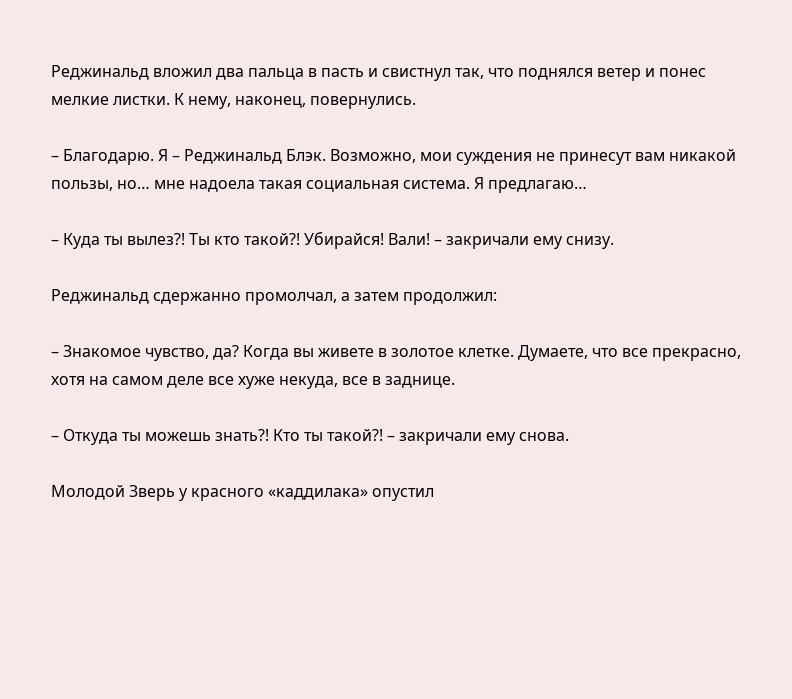Реджинальд вложил два пальца в пасть и свистнул так, что поднялся ветер и понес мелкие листки. К нему, наконец, повернулись.

– Благодарю. Я – Реджинальд Блэк. Возможно, мои суждения не принесут вам никакой пользы, но… мне надоела такая социальная система. Я предлагаю…

– Куда ты вылез?! Ты кто такой?! Убирайся! Вали! – закричали ему снизу.

Реджинальд сдержанно промолчал, а затем продолжил:

– Знакомое чувство, да? Когда вы живете в золотое клетке. Думаете, что все прекрасно, хотя на самом деле все хуже некуда, все в заднице.

– Откуда ты можешь знать?! Кто ты такой?! – закричали ему снова.

Молодой Зверь у красного «каддилака» опустил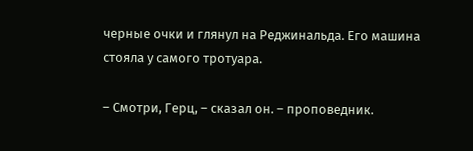черные очки и глянул на Реджинальда. Его машина стояла у самого тротуара.

– Смотри, Герц, – сказал он. – проповедник.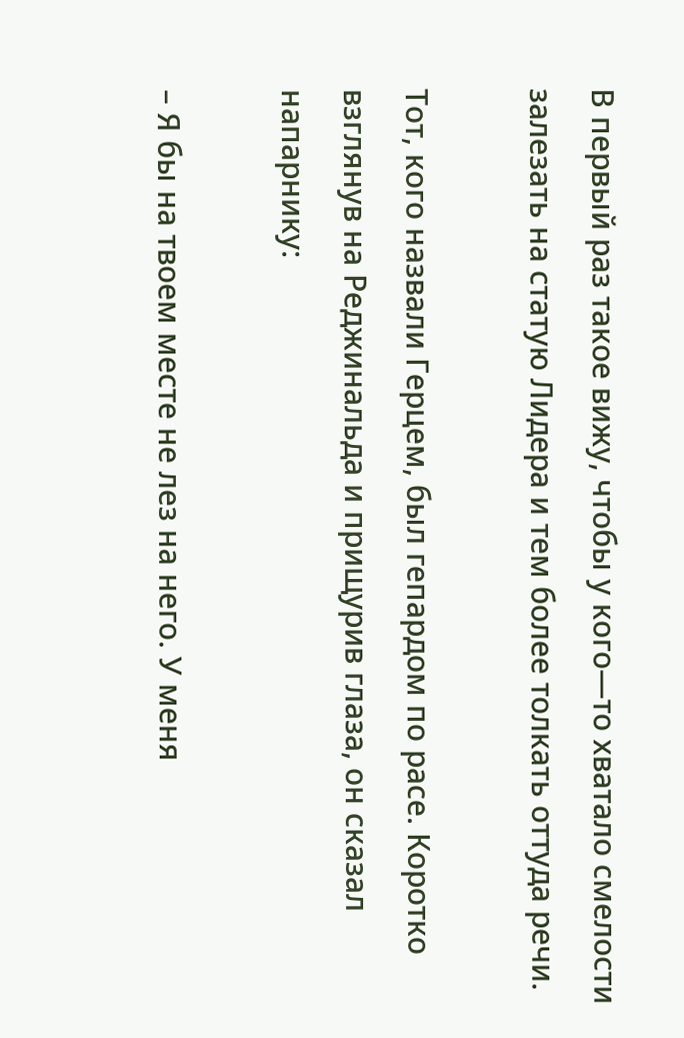В первый раз такое вижу, чтобы у кого—то хватало смелости залезать на статую Лидера и тем более толкать оттуда речи.

Тот, кого назвали Герцем, был гепардом по расе. Коротко взглянув на Реджинальда и прищурив глаза, он сказал напарнику:

– Я бы на твоем месте не лез на него. У меня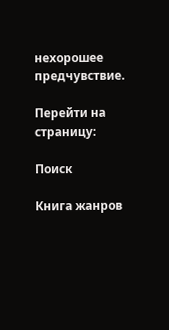нехорошее предчувствие.

Перейти на страницу:

Поиск

Книга жанров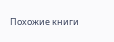Похожие книги